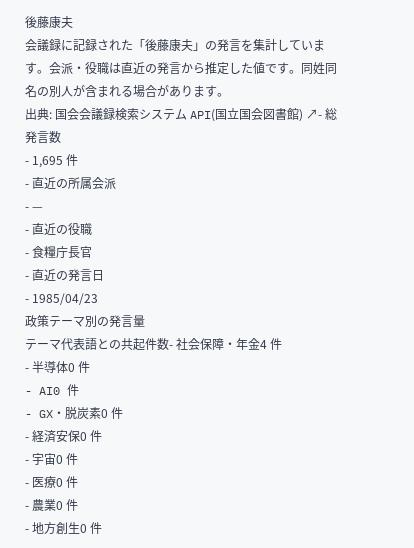後藤康夫
会議録に記録された「後藤康夫」の発言を集計しています。会派・役職は直近の発言から推定した値です。同姓同名の別人が含まれる場合があります。
出典: 国会会議録検索システム API(国立国会図書館) ↗- 総発言数
- 1,695 件
- 直近の所属会派
- —
- 直近の役職
- 食糧庁長官
- 直近の発言日
- 1985/04/23
政策テーマ別の発言量
テーマ代表語との共起件数- 社会保障・年金4 件
- 半導体0 件
- AI0 件
- GX・脱炭素0 件
- 経済安保0 件
- 宇宙0 件
- 医療0 件
- 農業0 件
- 地方創生0 件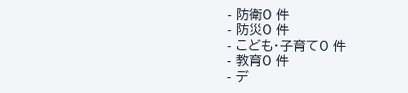- 防衛0 件
- 防災0 件
- こども・子育て0 件
- 教育0 件
- デ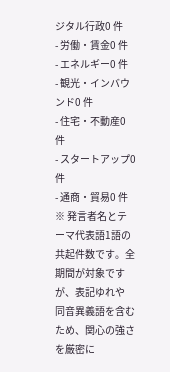ジタル行政0 件
- 労働・賃金0 件
- エネルギー0 件
- 観光・インバウンド0 件
- 住宅・不動産0 件
- スタートアップ0 件
- 通商・貿易0 件
※ 発言者名とテーマ代表語1語の共起件数です。全期間が対象ですが、表記ゆれや 同音異義語を含むため、関心の強さを厳密に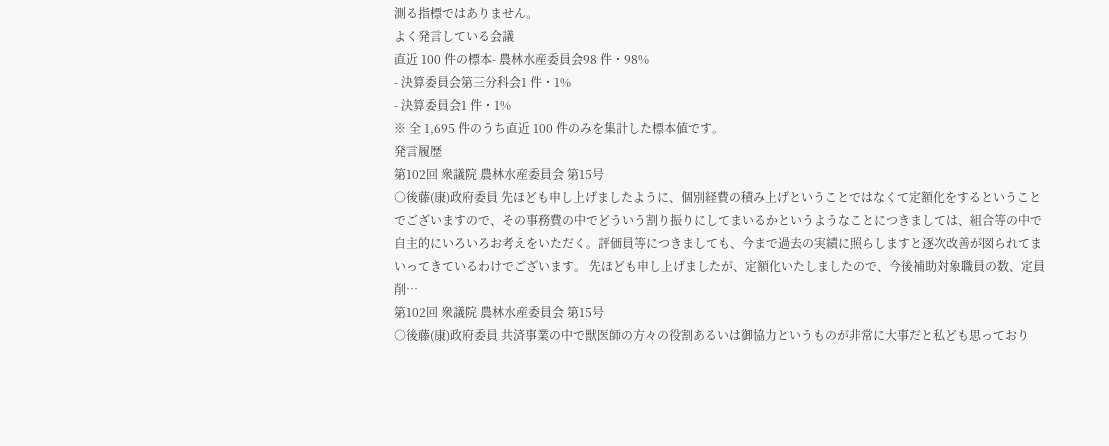測る指標ではありません。
よく発言している会議
直近 100 件の標本- 農林水産委員会98 件・98%
- 決算委員会第三分科会1 件・1%
- 決算委員会1 件・1%
※ 全 1,695 件のうち直近 100 件のみを集計した標本値です。
発言履歴
第102回 衆議院 農林水産委員会 第15号
○後藤(康)政府委員 先ほども申し上げましたように、個別経費の積み上げということではなくて定額化をするということでございますので、その事務費の中でどういう割り振りにしてまいるかというようなことにつきましては、組合等の中で自主的にいろいろお考えをいただく。評価員等につきましても、今まで過去の実績に照らしますと逐次改善が図られてまいってきているわけでございます。 先ほども申し上げましたが、定額化いたしましたので、今後補助対象職員の数、定員削…
第102回 衆議院 農林水産委員会 第15号
○後藤(康)政府委員 共済事業の中で獣医師の方々の役割あるいは御協力というものが非常に大事だと私ども思っており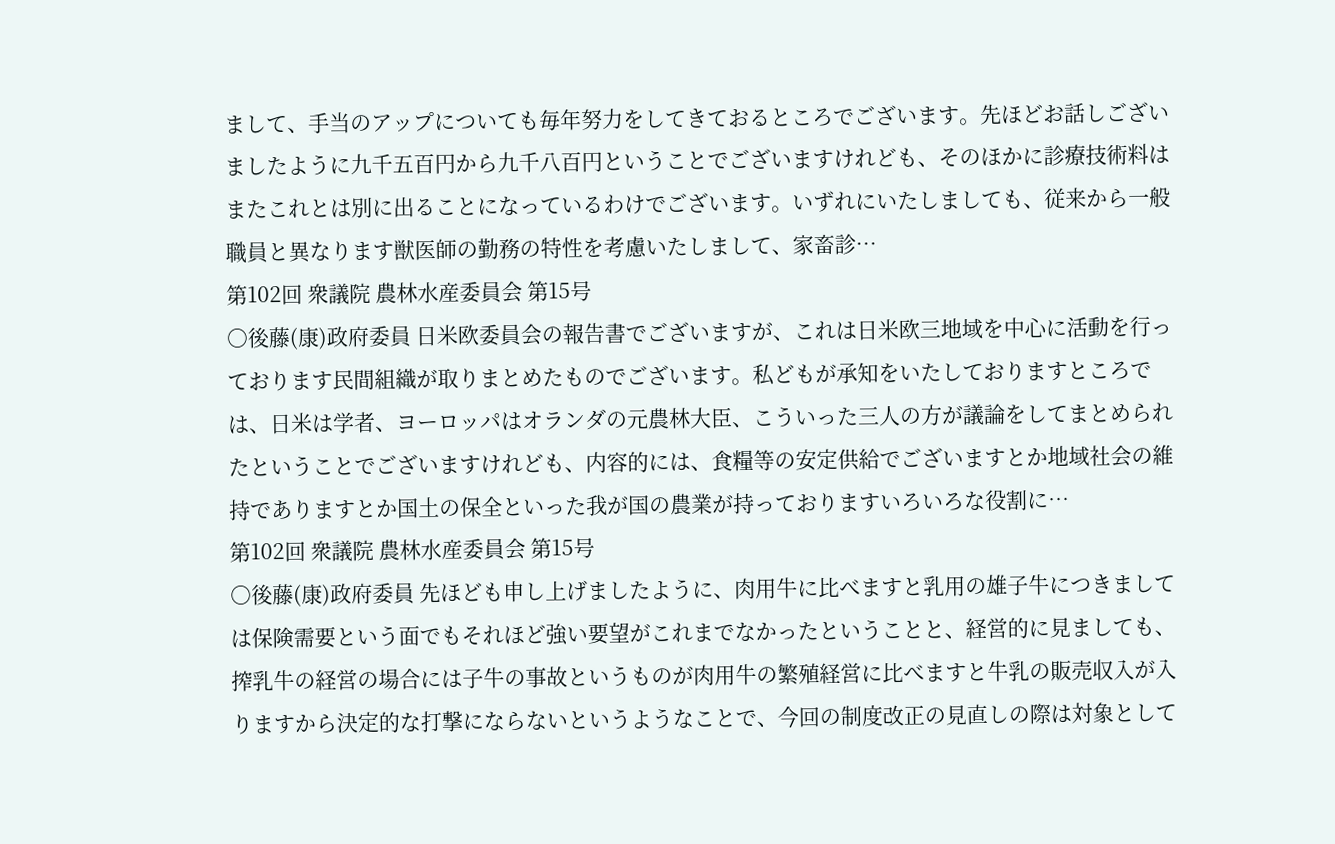まして、手当のアップについても毎年努力をしてきておるところでございます。先ほどお話しございましたように九千五百円から九千八百円ということでございますけれども、そのほかに診療技術料はまたこれとは別に出ることになっているわけでございます。いずれにいたしましても、従来から一般職員と異なります獣医師の勤務の特性を考慮いたしまして、家畜診…
第102回 衆議院 農林水産委員会 第15号
○後藤(康)政府委員 日米欧委員会の報告書でございますが、これは日米欧三地域を中心に活動を行っております民間組織が取りまとめたものでございます。私どもが承知をいたしておりますところでは、日米は学者、ヨーロッパはオランダの元農林大臣、こういった三人の方が議論をしてまとめられたということでございますけれども、内容的には、食糧等の安定供給でございますとか地域社会の維持でありますとか国土の保全といった我が国の農業が持っておりますいろいろな役割に…
第102回 衆議院 農林水産委員会 第15号
○後藤(康)政府委員 先ほども申し上げましたように、肉用牛に比べますと乳用の雄子牛につきましては保険需要という面でもそれほど強い要望がこれまでなかったということと、経営的に見ましても、搾乳牛の経営の場合には子牛の事故というものが肉用牛の繁殖経営に比べますと牛乳の販売収入が入りますから決定的な打撃にならないというようなことで、今回の制度改正の見直しの際は対象として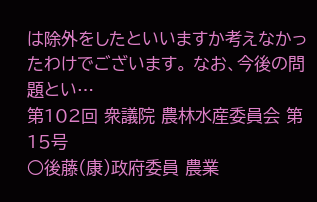は除外をしたといいますか考えなかったわけでございます。 なお、今後の問題とい…
第102回 衆議院 農林水産委員会 第15号
○後藤(康)政府委員 農業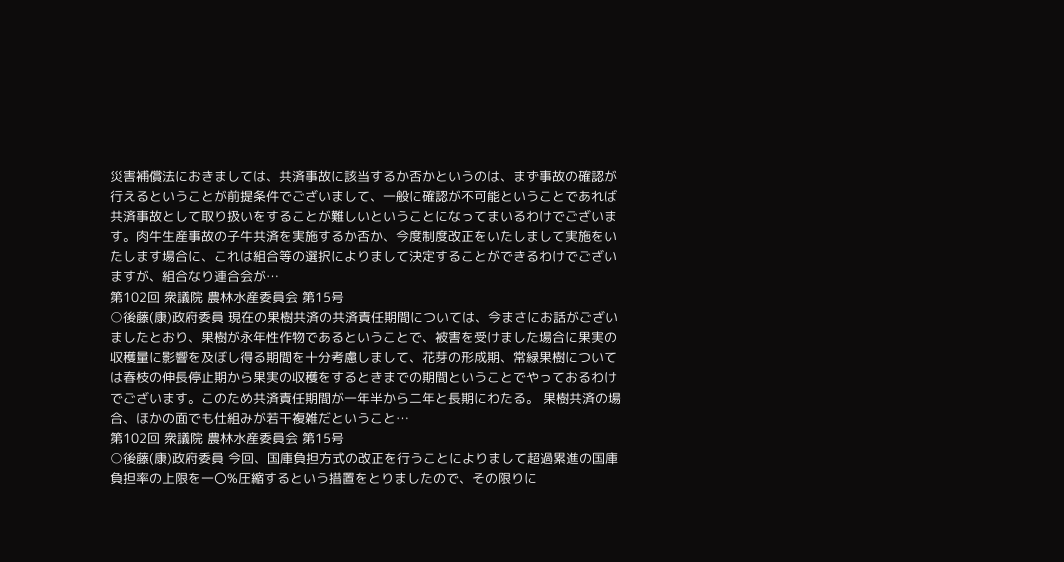災害補償法におきましては、共済事故に該当するか否かというのは、まず事故の確認が行えるということが前提条件でございまして、一般に確認が不可能ということであれば共済事故として取り扱いをすることが難しいということになってまいるわけでございます。肉牛生産事故の子牛共済を実施するか否か、今度制度改正をいたしまして実施をいたします場合に、これは組合等の選択によりまして決定することができるわけでございますが、組合なり連合会が…
第102回 衆議院 農林水産委員会 第15号
○後藤(康)政府委員 現在の果樹共済の共済責任期間については、今まさにお話がございましたとおり、果樹が永年性作物であるということで、被害を受けました場合に果実の収穫量に影響を及ぼし得る期間を十分考慮しまして、花芽の形成期、常緑果樹については春枝の伸長停止期から果実の収穫をするときまでの期間ということでやっておるわけでございます。このため共済責任期間が一年半から二年と長期にわたる。 果樹共済の場合、ほかの面でも仕組みが若干複雑だということ…
第102回 衆議院 農林水産委員会 第15号
○後藤(康)政府委員 今回、国庫負担方式の改正を行うことによりまして超過累進の国庫負担率の上限を一〇%圧縮するという措置をとりましたので、その限りに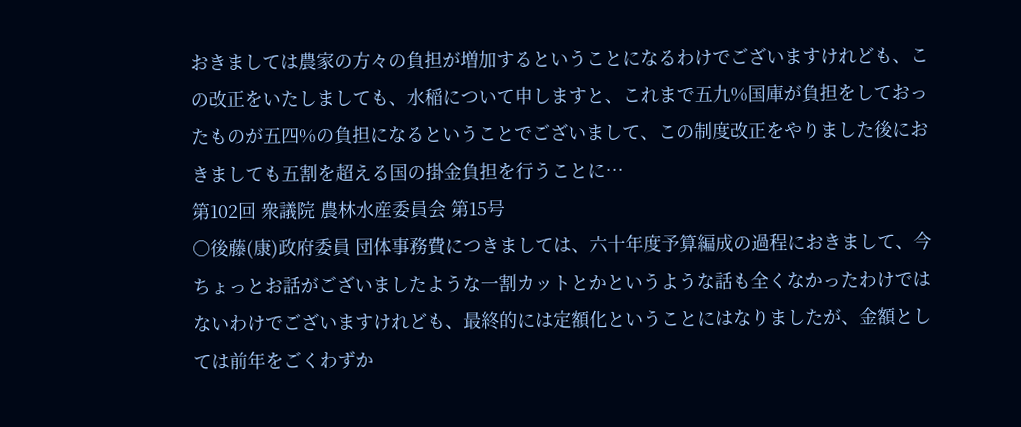おきましては農家の方々の負担が増加するということになるわけでございますけれども、この改正をいたしましても、水稲について申しますと、これまで五九%国庫が負担をしておったものが五四%の負担になるということでございまして、この制度改正をやりました後におきましても五割を超える国の掛金負担を行うことに…
第102回 衆議院 農林水産委員会 第15号
○後藤(康)政府委員 団体事務費につきましては、六十年度予算編成の過程におきまして、今ちょっとお話がございましたような一割カットとかというような話も全くなかったわけではないわけでございますけれども、最終的には定額化ということにはなりましたが、金額としては前年をごくわずか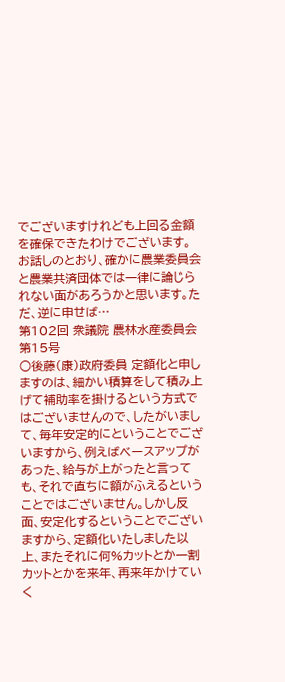でございますけれども上回る金額を確保できたわけでございます。 お話しのとおり、確かに農業委員会と農業共済団体では一律に論じられない面があろうかと思います。ただ、逆に申せば…
第102回 衆議院 農林水産委員会 第15号
○後藤(康)政府委員 定額化と申しますのは、細かい積算をして積み上げて補助率を掛けるという方式ではございませんので、したがいまして、毎年安定的にということでございますから、例えばベースアップがあった、給与が上がったと言っても、それで直ちに額がふえるということではございません。しかし反面、安定化するということでございますから、定額化いたしました以上、またそれに何%カットとか一割カットとかを来年、再来年かけていく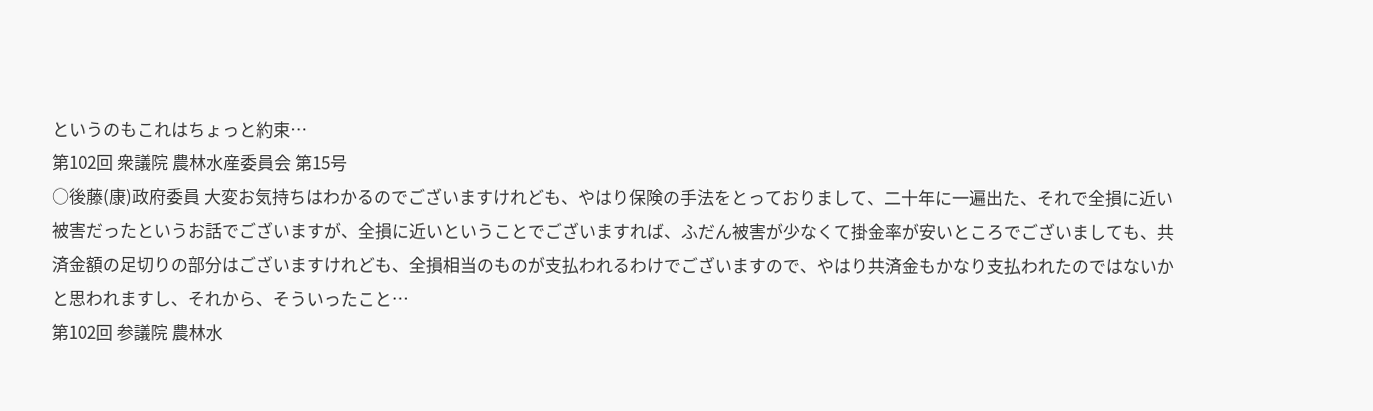というのもこれはちょっと約束…
第102回 衆議院 農林水産委員会 第15号
○後藤(康)政府委員 大変お気持ちはわかるのでございますけれども、やはり保険の手法をとっておりまして、二十年に一遍出た、それで全損に近い被害だったというお話でございますが、全損に近いということでございますれば、ふだん被害が少なくて掛金率が安いところでございましても、共済金額の足切りの部分はございますけれども、全損相当のものが支払われるわけでございますので、やはり共済金もかなり支払われたのではないかと思われますし、それから、そういったこと…
第102回 参議院 農林水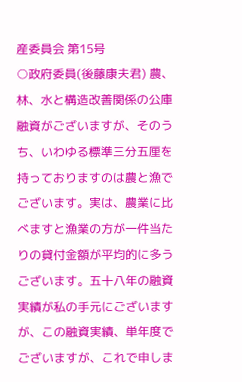産委員会 第15号
○政府委員(後藤康夫君) 農、林、水と構造改善関係の公庫融資がございますが、そのうち、いわゆる標準三分五厘を持っておりますのは農と漁でございます。実は、農業に比べますと漁業の方が一件当たりの貸付金額が平均的に多うございます。五十八年の融資実績が私の手元にございますが、この融資実績、単年度でございますが、これで申しま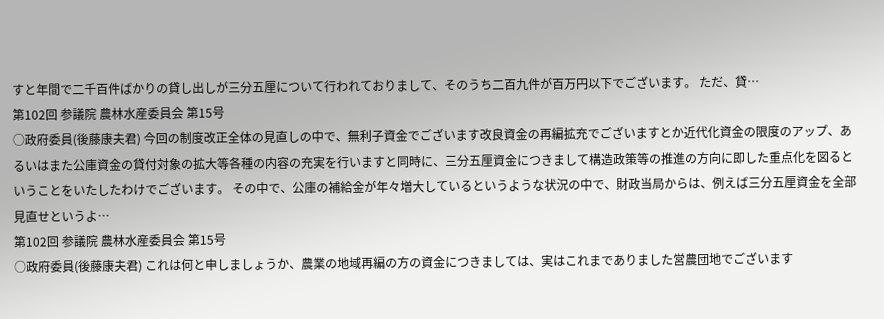すと年間で二千百件ばかりの貸し出しが三分五厘について行われておりまして、そのうち二百九件が百万円以下でございます。 ただ、貸…
第102回 参議院 農林水産委員会 第15号
○政府委員(後藤康夫君) 今回の制度改正全体の見直しの中で、無利子資金でございます改良資金の再編拡充でございますとか近代化資金の限度のアップ、あるいはまた公庫資金の貸付対象の拡大等各種の内容の充実を行いますと同時に、三分五厘資金につきまして構造政策等の推進の方向に即した重点化を図るということをいたしたわけでございます。 その中で、公庫の補給金が年々増大しているというような状況の中で、財政当局からは、例えば三分五厘資金を全部見直せというよ…
第102回 参議院 農林水産委員会 第15号
○政府委員(後藤康夫君) これは何と申しましょうか、農業の地域再編の方の資金につきましては、実はこれまでありました営農団地でございます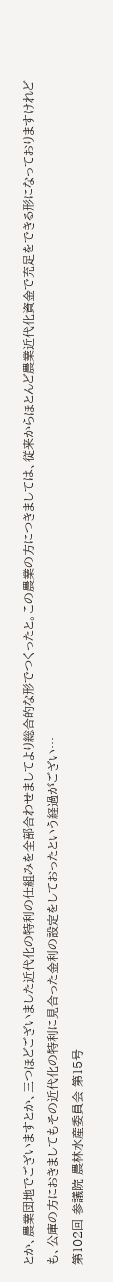とか、農業団地でございますとか、三つほどございました近代化の特利の仕組みを全部合わせましてより総合的な形でつくったと。この農業の方につきましては、従来からほとんど農業近代化資金で充足をできる形になっておりますけれども、公庫の方におきましてもその近代化の特利に見合った金利の設定をしておったという経過がござい…
第102回 参議院 農林水産委員会 第15号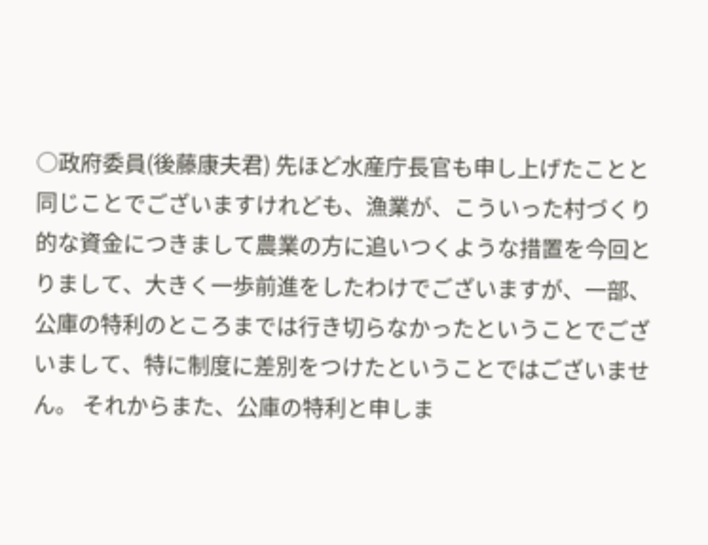○政府委員(後藤康夫君) 先ほど水産庁長官も申し上げたことと同じことでございますけれども、漁業が、こういった村づくり的な資金につきまして農業の方に追いつくような措置を今回とりまして、大きく一歩前進をしたわけでございますが、一部、公庫の特利のところまでは行き切らなかったということでございまして、特に制度に差別をつけたということではございません。 それからまた、公庫の特利と申しま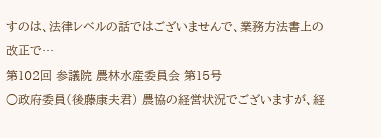すのは、法律レベルの話ではございませんで、業務方法書上の改正で…
第102回 参議院 農林水産委員会 第15号
○政府委員(後藤康夫君) 農協の経営状況でございますが、経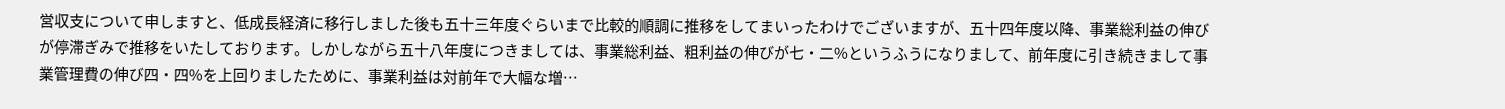営収支について申しますと、低成長経済に移行しました後も五十三年度ぐらいまで比較的順調に推移をしてまいったわけでございますが、五十四年度以降、事業総利益の伸びが停滞ぎみで推移をいたしております。しかしながら五十八年度につきましては、事業総利益、粗利益の伸びが七・二%というふうになりまして、前年度に引き続きまして事業管理費の伸び四・四%を上回りましたために、事業利益は対前年で大幅な増…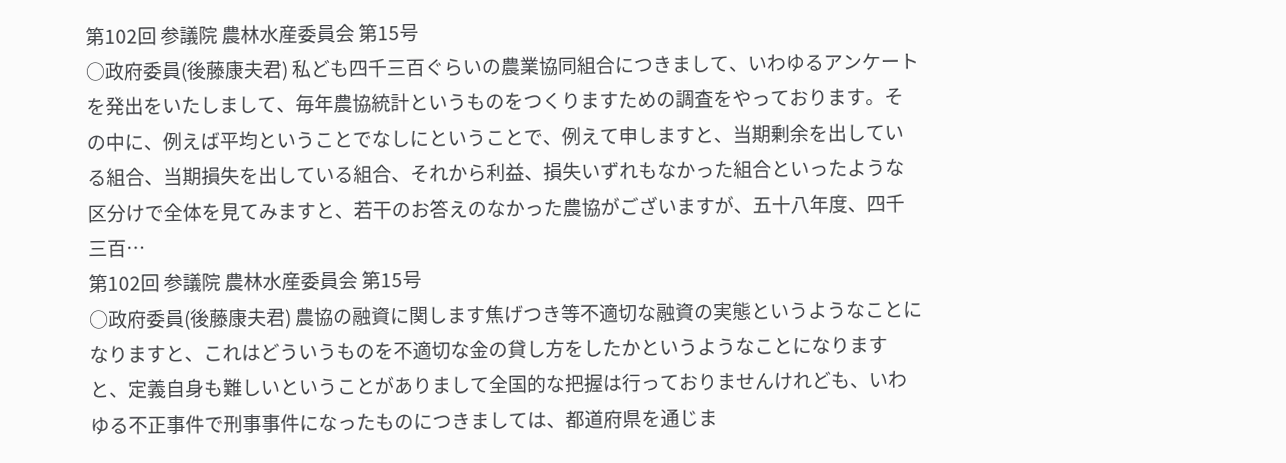第102回 参議院 農林水産委員会 第15号
○政府委員(後藤康夫君) 私ども四千三百ぐらいの農業協同組合につきまして、いわゆるアンケートを発出をいたしまして、毎年農協統計というものをつくりますための調査をやっております。その中に、例えば平均ということでなしにということで、例えて申しますと、当期剰余を出している組合、当期損失を出している組合、それから利益、損失いずれもなかった組合といったような区分けで全体を見てみますと、若干のお答えのなかった農協がございますが、五十八年度、四千三百…
第102回 参議院 農林水産委員会 第15号
○政府委員(後藤康夫君) 農協の融資に関します焦げつき等不適切な融資の実態というようなことになりますと、これはどういうものを不適切な金の貸し方をしたかというようなことになりますと、定義自身も難しいということがありまして全国的な把握は行っておりませんけれども、いわゆる不正事件で刑事事件になったものにつきましては、都道府県を通じま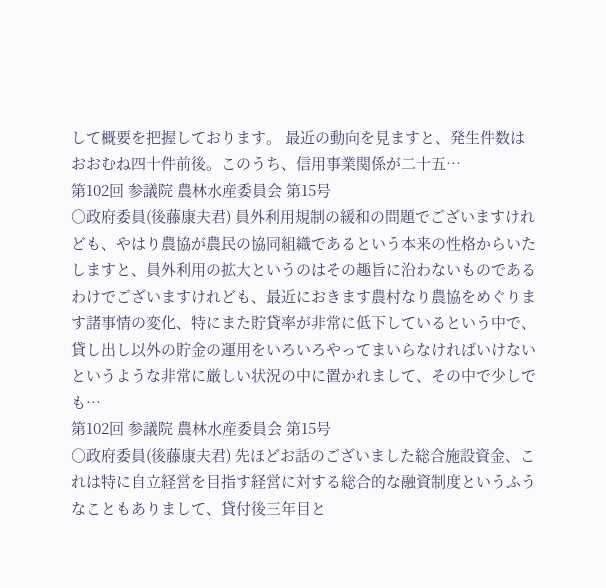して概要を把握しております。 最近の動向を見ますと、発生件数はおおむね四十件前後。このうち、信用事業関係が二十五…
第102回 参議院 農林水産委員会 第15号
○政府委員(後藤康夫君) 員外利用規制の緩和の問題でございますけれども、やはり農協が農民の協同組織であるという本来の性格からいたしますと、員外利用の拡大というのはその趣旨に沿わないものであるわけでございますけれども、最近におきます農村なり農協をめぐります諸事情の変化、特にまた貯貸率が非常に低下しているという中で、貸し出し以外の貯金の運用をいろいろやってまいらなければいけないというような非常に厳しい状況の中に置かれまして、その中で少しでも…
第102回 参議院 農林水産委員会 第15号
○政府委員(後藤康夫君) 先ほどお話のございました総合施設資金、これは特に自立経営を目指す経営に対する総合的な融資制度というふうなこともありまして、貸付後三年目と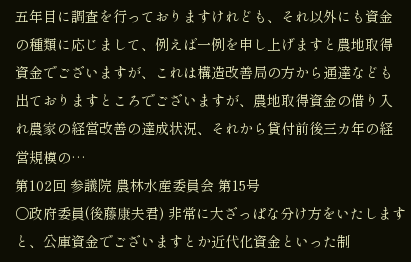五年目に調査を行っておりますけれども、それ以外にも資金の種類に応じまして、例えば一例を申し上げますと農地取得資金でございますが、これは構造改善局の方から通達なども出ておりますところでございますが、農地取得資金の借り入れ農家の経営改善の達成状況、それから貸付前後三カ年の経営規模の…
第102回 参議院 農林水産委員会 第15号
○政府委員(後藤康夫君) 非常に大ざっぱな分け方をいたしますと、公庫資金でございますとか近代化資金といった制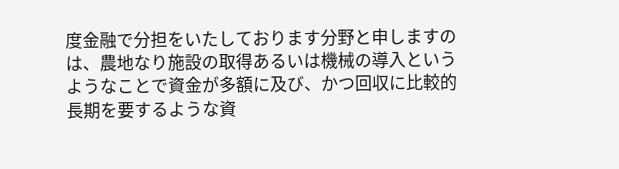度金融で分担をいたしております分野と申しますのは、農地なり施設の取得あるいは機械の導入というようなことで資金が多額に及び、かつ回収に比較的長期を要するような資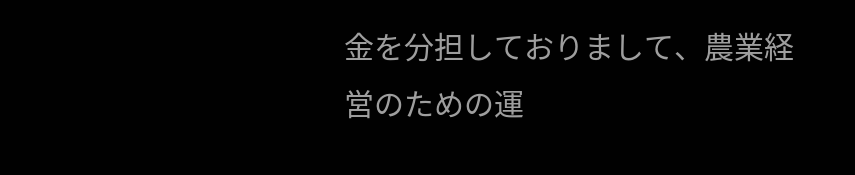金を分担しておりまして、農業経営のための運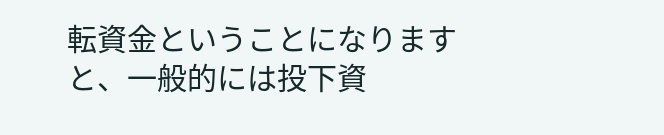転資金ということになりますと、一般的には投下資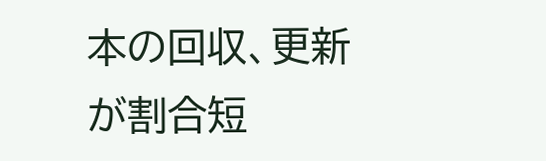本の回収、更新が割合短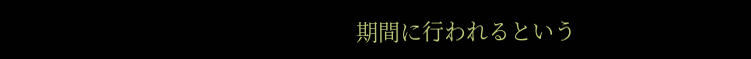期間に行われるという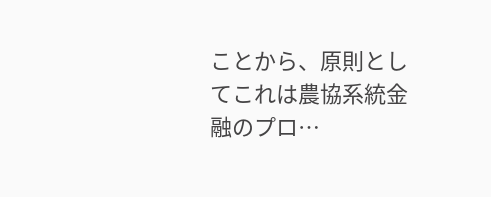ことから、原則としてこれは農協系統金融のプロ…